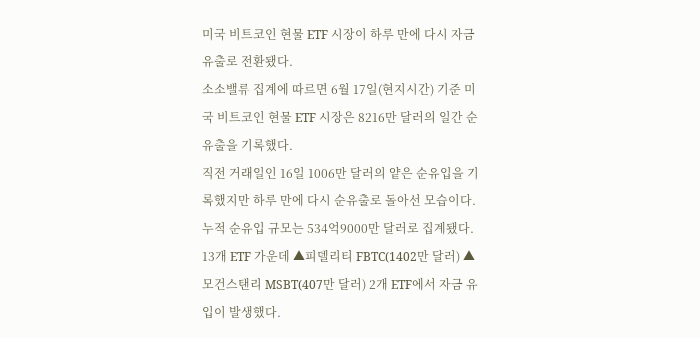미국 비트코인 현물 ETF 시장이 하루 만에 다시 자금 유출로 전환됐다.
소소밸류 집계에 따르면 6월 17일(현지시간) 기준 미국 비트코인 현물 ETF 시장은 8216만 달러의 일간 순유출을 기록했다.
직전 거래일인 16일 1006만 달러의 얕은 순유입을 기록했지만 하루 만에 다시 순유출로 돌아선 모습이다. 누적 순유입 규모는 534억9000만 달러로 집계됐다.
13개 ETF 가운데 ▲피델리티 FBTC(1402만 달러) ▲모건스탠리 MSBT(407만 달러) 2개 ETF에서 자금 유입이 발생했다.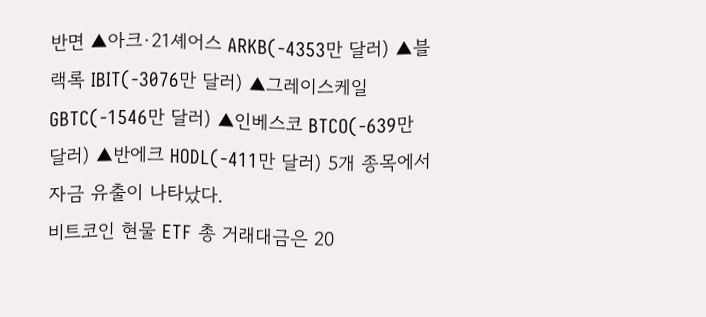반면 ▲아크·21셰어스 ARKB(-4353만 달러) ▲블랙록 IBIT(-3076만 달러) ▲그레이스케일 GBTC(-1546만 달러) ▲인베스코 BTCO(-639만 달러) ▲반에크 HODL(-411만 달러) 5개 종목에서 자금 유출이 나타났다.
비트코인 현물 ETF 총 거래대금은 20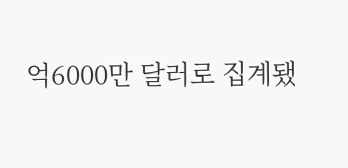억6000만 달러로 집계됐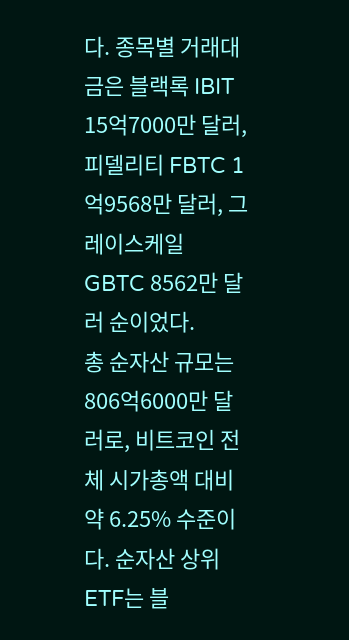다. 종목별 거래대금은 블랙록 IBIT 15억7000만 달러, 피델리티 FBTC 1억9568만 달러, 그레이스케일 GBTC 8562만 달러 순이었다.
총 순자산 규모는 806억6000만 달러로, 비트코인 전체 시가총액 대비 약 6.25% 수준이다. 순자산 상위 ETF는 블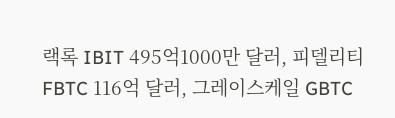랙록 IBIT 495억1000만 달러, 피델리티 FBTC 116억 달러, 그레이스케일 GBTC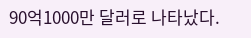90억1000만 달러로 나타났다.